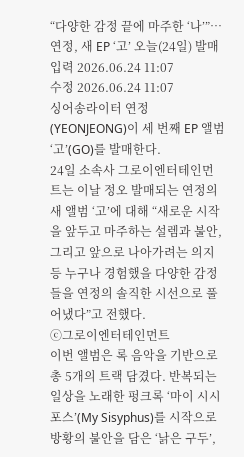“다양한 감정 끝에 마주한 ‘나’”…연정, 새 EP ‘고’ 오늘(24일) 발매
입력 2026.06.24 11:07
수정 2026.06.24 11:07
싱어송라이터 연정(YEONJEONG)이 세 번째 EP 앨범 ‘고’(GO)를 발매한다.
24일 소속사 그로이엔터테인먼트는 이날 정오 발매되는 연정의 새 앨범 ‘고’에 대해 “새로운 시작을 앞두고 마주하는 설렘과 불안, 그리고 앞으로 나아가려는 의지 등 누구나 경험했을 다양한 감정들을 연정의 솔직한 시선으로 풀어냈다”고 전했다.
ⓒ그로이엔터테인먼트
이번 앨범은 록 음악을 기반으로 총 5개의 트랙 담겼다. 반복되는 일상을 노래한 펑크록 ‘마이 시시포스’(My Sisyphus)를 시작으로 방황의 불안을 담은 ‘낡은 구두’,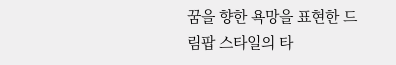꿈을 향한 욕망을 표현한 드림팝 스타일의 타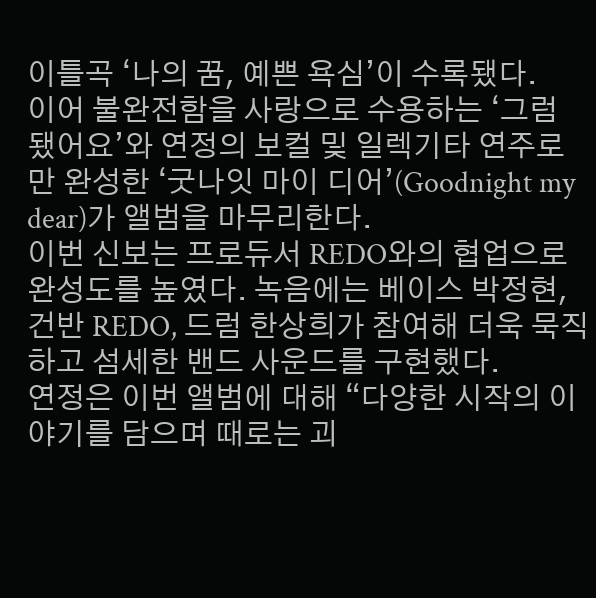이틀곡 ‘나의 꿈, 예쁜 욕심’이 수록됐다.
이어 불완전함을 사랑으로 수용하는 ‘그럼 됐어요’와 연정의 보컬 및 일렉기타 연주로만 완성한 ‘굿나잇 마이 디어’(Goodnight my dear)가 앨범을 마무리한다.
이번 신보는 프로듀서 REDO와의 협업으로 완성도를 높였다. 녹음에는 베이스 박정현, 건반 REDO, 드럼 한상희가 참여해 더욱 묵직하고 섬세한 밴드 사운드를 구현했다.
연정은 이번 앨범에 대해 “다양한 시작의 이야기를 담으며 때로는 괴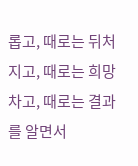롭고, 때로는 뒤처지고, 때로는 희망차고, 때로는 결과를 알면서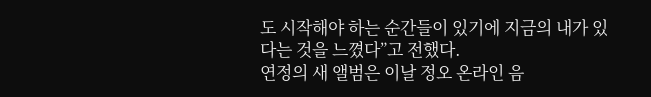도 시작해야 하는 순간들이 있기에 지금의 내가 있다는 것을 느꼈다”고 전했다.
연정의 새 앨범은 이날 정오 온라인 음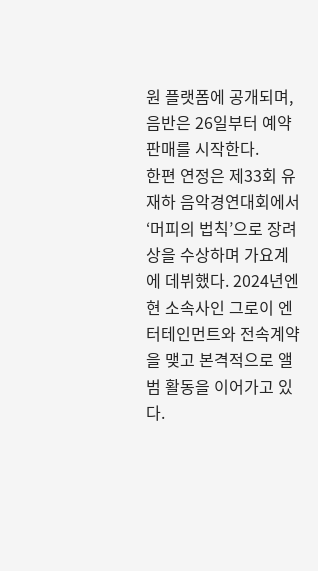원 플랫폼에 공개되며, 음반은 26일부터 예약판매를 시작한다.
한편 연정은 제33회 유재하 음악경연대회에서 ‘머피의 법칙’으로 장려상을 수상하며 가요계에 데뷔했다. 2024년엔 현 소속사인 그로이 엔터테인먼트와 전속계약을 맺고 본격적으로 앨범 활동을 이어가고 있다.